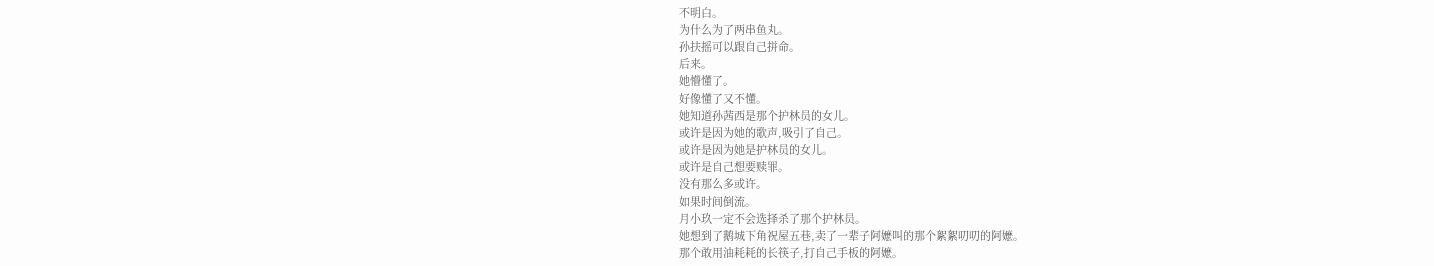不明白。
为什么为了两串鱼丸。
孙扶摇可以跟自己拼命。
后来。
她懵懂了。
好像懂了又不懂。
她知道孙茜西是那个护林员的女儿。
或许是因为她的歌声,吸引了自己。
或许是因为她是护林员的女儿。
或许是自己想要赎罪。
没有那么多或许。
如果时间倒流。
月小玖一定不会选择杀了那个护林员。
她想到了鹅城下角祝屋五巷,卖了一辈子阿嬷叫的那个絮絮叨叨的阿嬷。
那个敢用油耗耗的长筷子,打自己手板的阿嬷。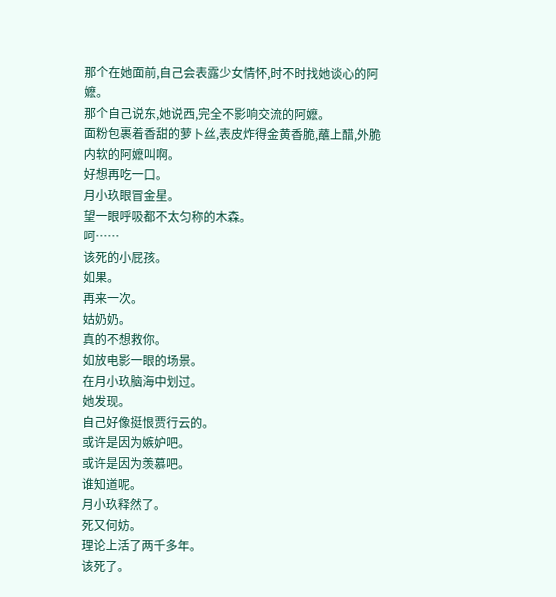那个在她面前,自己会表露少女情怀,时不时找她谈心的阿嬷。
那个自己说东,她说西,完全不影响交流的阿嬷。
面粉包裹着香甜的萝卜丝,表皮炸得金黄香脆,蘸上醋,外脆内软的阿嬷叫啊。
好想再吃一口。
月小玖眼冒金星。
望一眼呼吸都不太匀称的木森。
呵……
该死的小屁孩。
如果。
再来一次。
姑奶奶。
真的不想救你。
如放电影一眼的场景。
在月小玖脑海中划过。
她发现。
自己好像挺恨贾行云的。
或许是因为嫉妒吧。
或许是因为羡慕吧。
谁知道呢。
月小玖释然了。
死又何妨。
理论上活了两千多年。
该死了。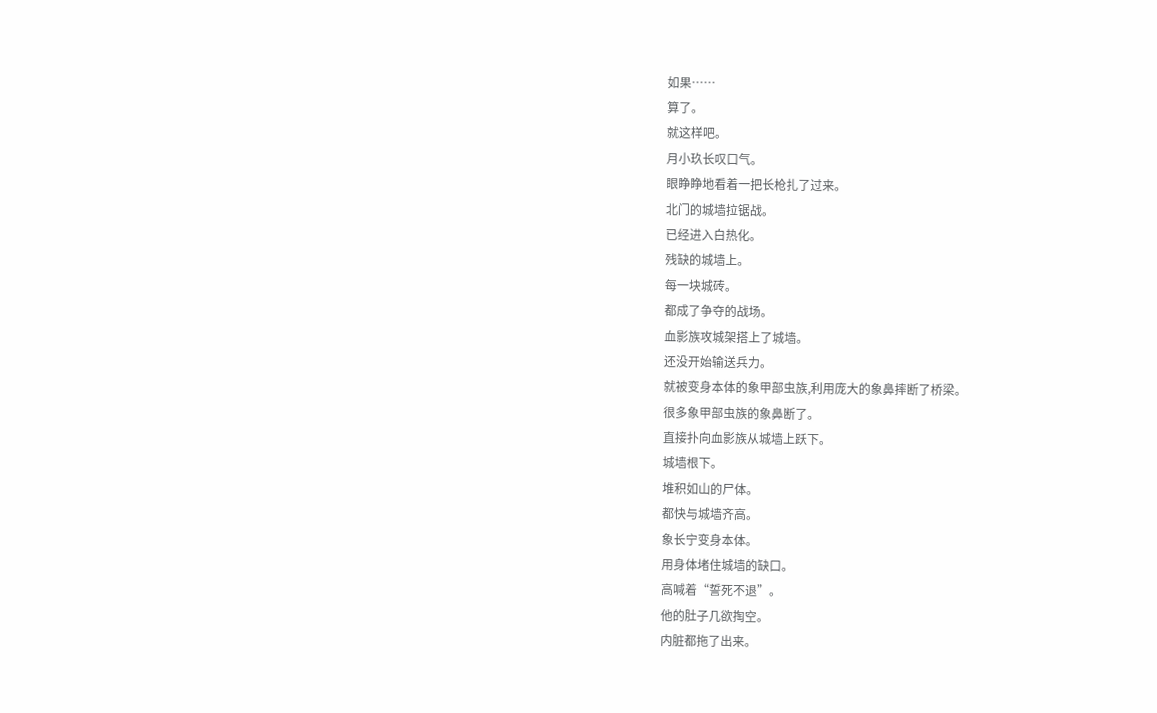如果……
算了。
就这样吧。
月小玖长叹口气。
眼睁睁地看着一把长枪扎了过来。
北门的城墙拉锯战。
已经进入白热化。
残缺的城墙上。
每一块城砖。
都成了争夺的战场。
血影族攻城架搭上了城墙。
还没开始输送兵力。
就被变身本体的象甲部虫族,利用庞大的象鼻摔断了桥梁。
很多象甲部虫族的象鼻断了。
直接扑向血影族从城墙上跃下。
城墙根下。
堆积如山的尸体。
都快与城墙齐高。
象长宁变身本体。
用身体堵住城墙的缺口。
高喊着“誓死不退”。
他的肚子几欲掏空。
内脏都拖了出来。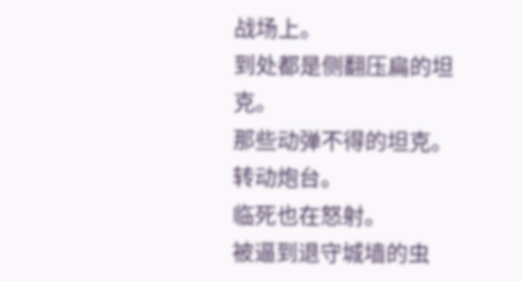战场上。
到处都是侧翻压扁的坦克。
那些动弹不得的坦克。
转动炮台。
临死也在怒射。
被逼到退守城墙的虫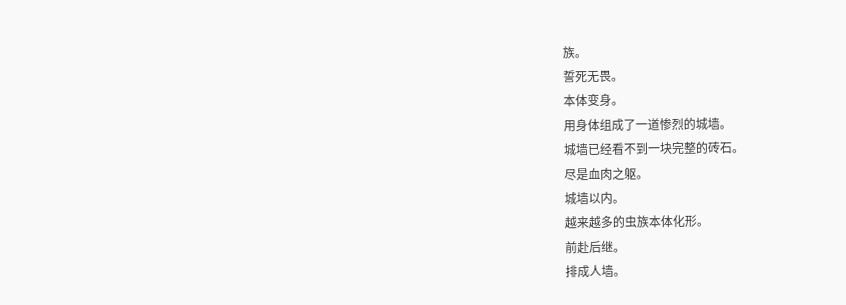族。
誓死无畏。
本体变身。
用身体组成了一道惨烈的城墙。
城墙已经看不到一块完整的砖石。
尽是血肉之躯。
城墙以内。
越来越多的虫族本体化形。
前赴后继。
排成人墙。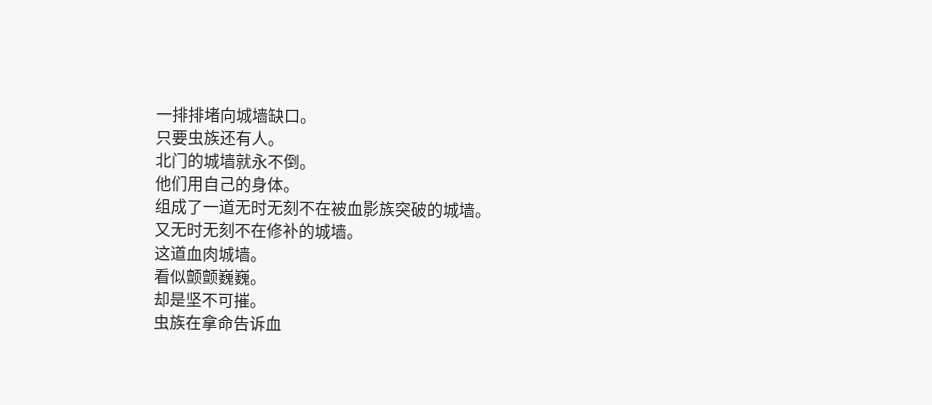一排排堵向城墙缺口。
只要虫族还有人。
北门的城墙就永不倒。
他们用自己的身体。
组成了一道无时无刻不在被血影族突破的城墙。
又无时无刻不在修补的城墙。
这道血肉城墙。
看似颤颤巍巍。
却是坚不可摧。
虫族在拿命告诉血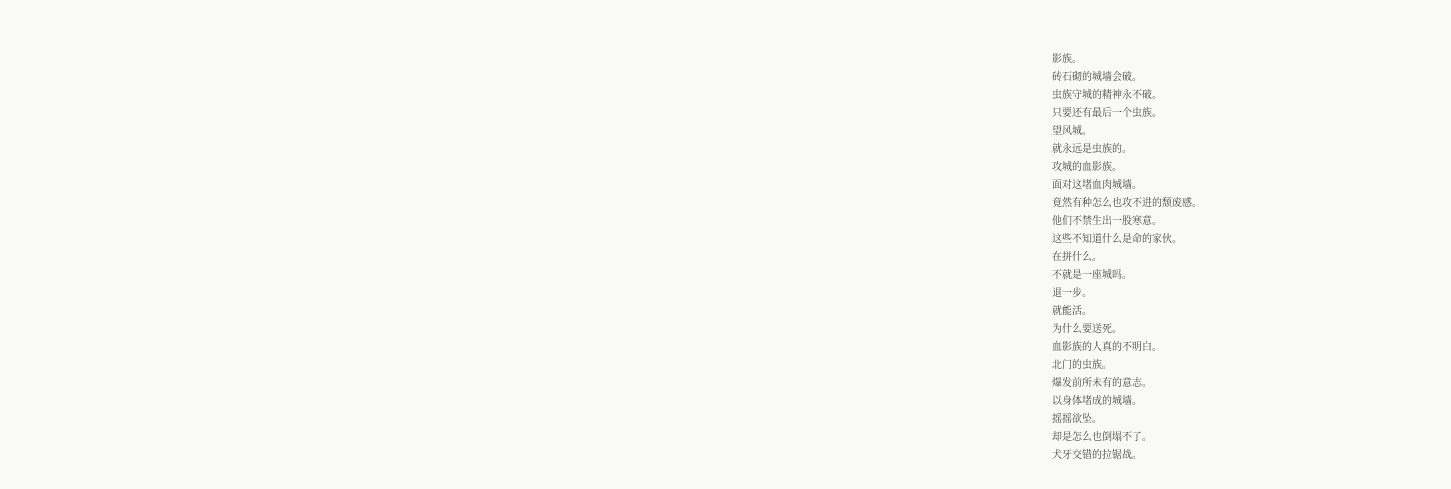影族。
砖石砌的城墙会破。
虫族守城的精神永不破。
只要还有最后一个虫族。
望风城。
就永远是虫族的。
攻城的血影族。
面对这堵血肉城墙。
竟然有种怎么也攻不进的颓废感。
他们不禁生出一股寒意。
这些不知道什么是命的家伙。
在拼什么。
不就是一座城吗。
退一步。
就能活。
为什么要送死。
血影族的人真的不明白。
北门的虫族。
爆发前所未有的意志。
以身体堵成的城墙。
摇摇欲坠。
却是怎么也倒塌不了。
犬牙交错的拉锯战。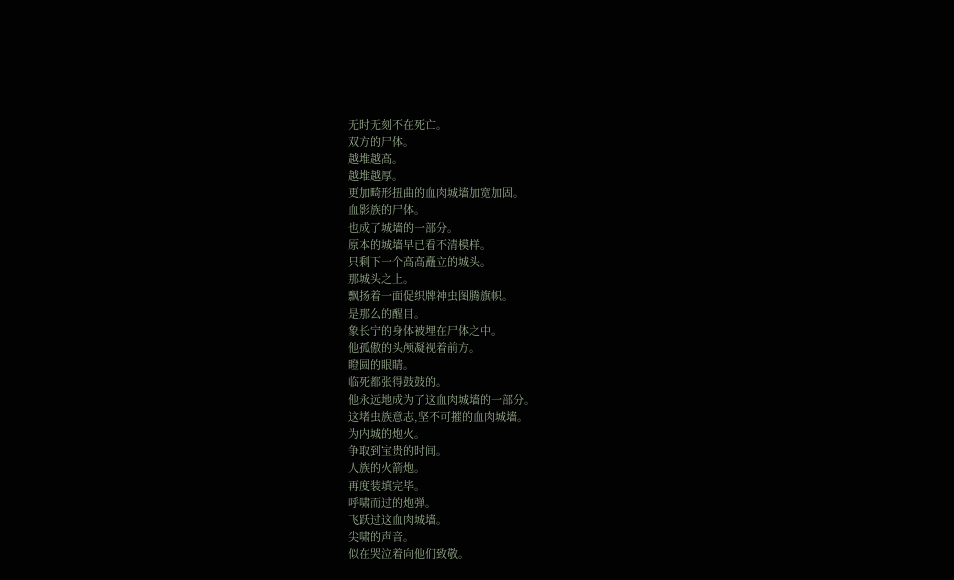无时无刻不在死亡。
双方的尸体。
越堆越高。
越堆越厚。
更加畸形扭曲的血肉城墙加宽加固。
血影族的尸体。
也成了城墙的一部分。
原本的城墙早已看不清模样。
只剩下一个高高矗立的城头。
那城头之上。
飘扬着一面促织牌神虫图腾旗帜。
是那么的醒目。
象长宁的身体被埋在尸体之中。
他孤傲的头颅凝视着前方。
瞪圆的眼睛。
临死都张得鼓鼓的。
他永远地成为了这血肉城墙的一部分。
这堵虫族意志,坚不可摧的血肉城墙。
为内城的炮火。
争取到宝贵的时间。
人族的火箭炮。
再度装填完毕。
呼啸而过的炮弹。
飞跃过这血肉城墙。
尖啸的声音。
似在哭泣着向他们致敬。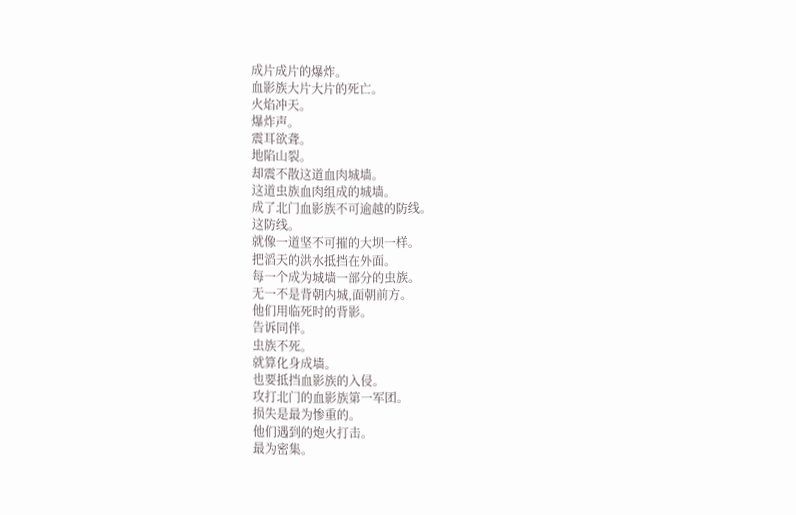成片成片的爆炸。
血影族大片大片的死亡。
火焰冲天。
爆炸声。
震耳欲聋。
地陷山裂。
却震不散这道血肉城墙。
这道虫族血肉组成的城墙。
成了北门血影族不可逾越的防线。
这防线。
就像一道坚不可摧的大坝一样。
把滔天的洪水抵挡在外面。
每一个成为城墙一部分的虫族。
无一不是背朝内城,面朝前方。
他们用临死时的背影。
告诉同伴。
虫族不死。
就算化身成墙。
也要抵挡血影族的入侵。
攻打北门的血影族第一军团。
损失是最为惨重的。
他们遇到的炮火打击。
最为密集。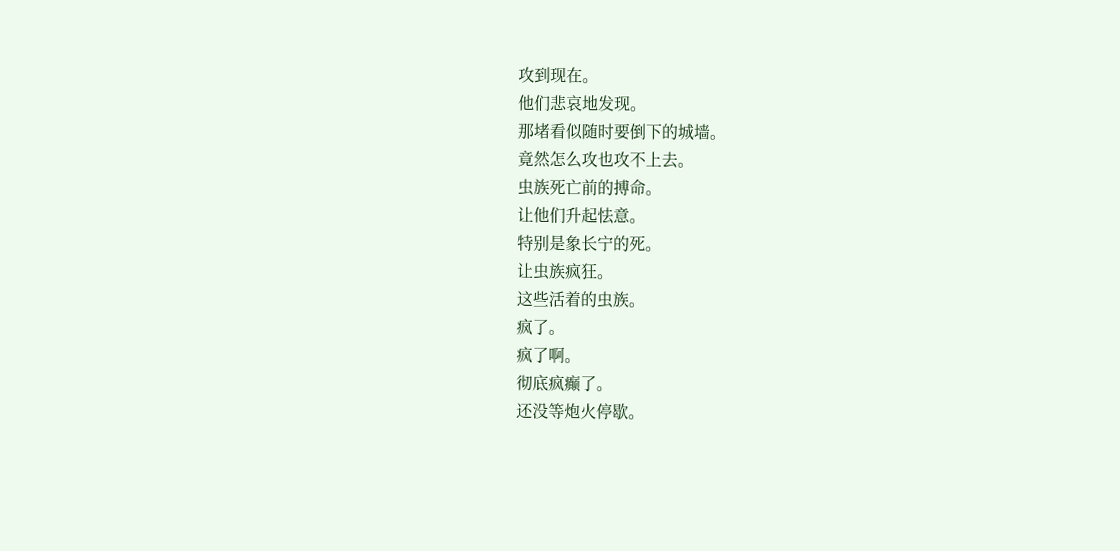攻到现在。
他们悲哀地发现。
那堵看似随时要倒下的城墙。
竟然怎么攻也攻不上去。
虫族死亡前的搏命。
让他们升起怯意。
特别是象长宁的死。
让虫族疯狂。
这些活着的虫族。
疯了。
疯了啊。
彻底疯癫了。
还没等炮火停歇。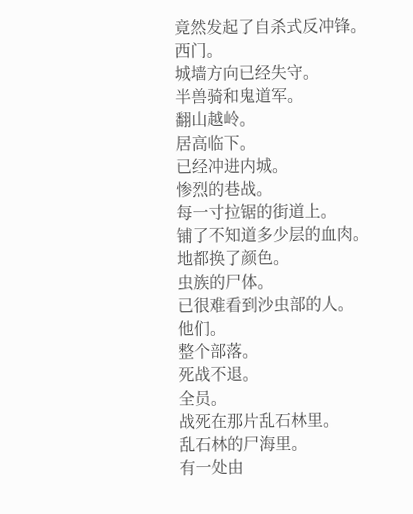竟然发起了自杀式反冲锋。
西门。
城墙方向已经失守。
半兽骑和鬼道军。
翻山越岭。
居高临下。
已经冲进内城。
惨烈的巷战。
每一寸拉锯的街道上。
铺了不知道多少层的血肉。
地都换了颜色。
虫族的尸体。
已很难看到沙虫部的人。
他们。
整个部落。
死战不退。
全员。
战死在那片乱石林里。
乱石林的尸海里。
有一处由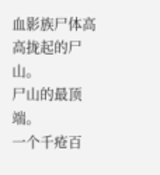血影族尸体高高拢起的尸山。
尸山的最顶端。
一个千疮百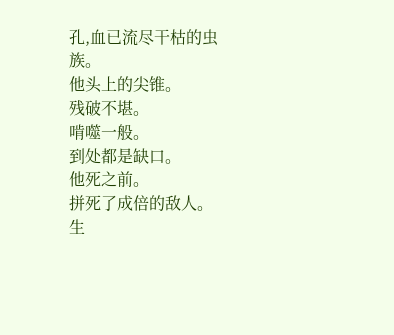孔,血已流尽干枯的虫族。
他头上的尖锥。
残破不堪。
啃噬一般。
到处都是缺口。
他死之前。
拼死了成倍的敌人。
生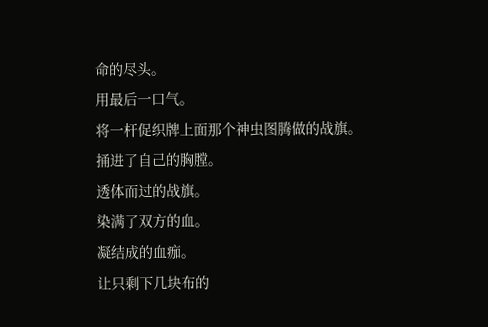命的尽头。
用最后一口气。
将一杆促织牌上面那个神虫图腾做的战旗。
捅进了自己的胸膛。
透体而过的战旗。
染满了双方的血。
凝结成的血痂。
让只剩下几块布的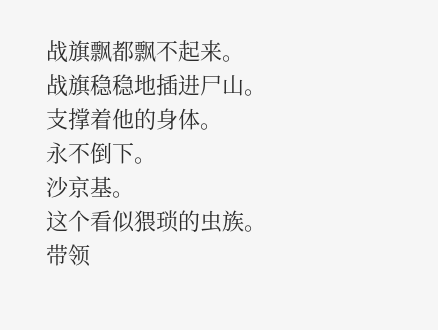战旗飘都飘不起来。
战旗稳稳地插进尸山。
支撑着他的身体。
永不倒下。
沙京基。
这个看似猥琐的虫族。
带领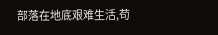部落在地底艰难生活,苟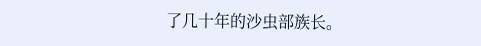了几十年的沙虫部族长。